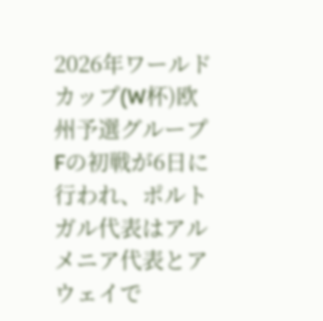2026年ワールドカップ(W杯)欧州予選グループFの初戦が6日に行われ、ポルトガル代表はアルメニア代表とアウェイで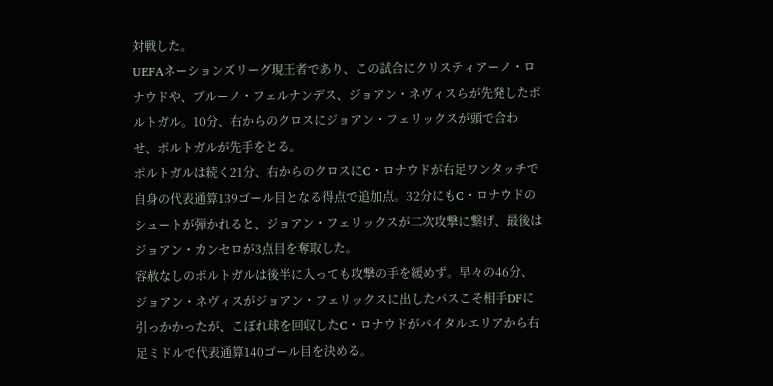対戦した。
UEFAネーションズリーグ現王者であり、この試合にクリスティアーノ・ロナウドや、ブルーノ・フェルナンデス、ジョアン・ネヴィスらが先発したポルトガル。10分、右からのクロスにジョアン・フェリックスが頭で合わせ、ポルトガルが先手をとる。
ポルトガルは続く21分、右からのクロスにC・ロナウドが右足ワンタッチで自身の代表通算139ゴール目となる得点で追加点。32分にもC・ロナウドのシュートが弾かれると、ジョアン・フェリックスが二次攻撃に繋げ、最後はジョアン・カンセロが3点目を奪取した。
容赦なしのポルトガルは後半に入っても攻撃の手を緩めず。早々の46分、ジョアン・ネヴィスがジョアン・フェリックスに出したパスこそ相手DFに引っかかったが、こぼれ球を回収したC・ロナウドがバイタルエリアから右足ミドルで代表通算140ゴール目を決める。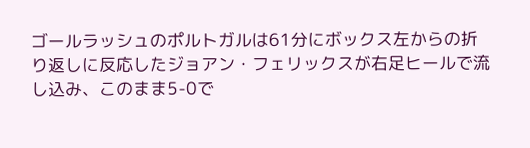ゴールラッシュのポルトガルは61分にボックス左からの折り返しに反応したジョアン・フェリックスが右足ヒールで流し込み、このまま5-0で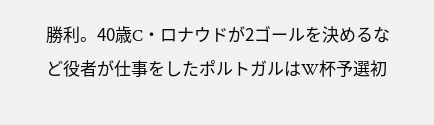勝利。40歳C・ロナウドが2ゴールを決めるなど役者が仕事をしたポルトガルはW杯予選初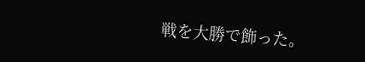戦を大勝で飾った。